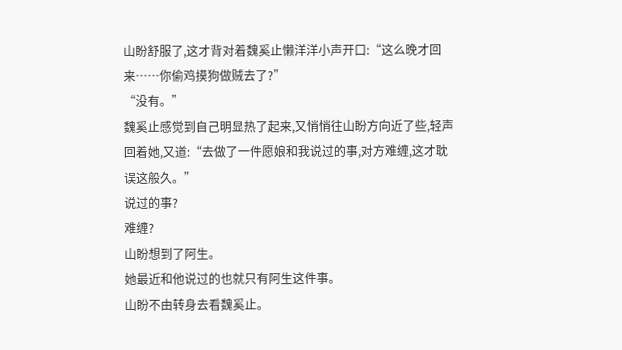山盼舒服了,这才背对着魏奚止懒洋洋小声开口:“这么晚才回来……你偷鸡摸狗做贼去了?”
“没有。”
魏奚止感觉到自己明显热了起来,又悄悄往山盼方向近了些,轻声回着她,又道:“去做了一件愿娘和我说过的事,对方难缠,这才耽误这般久。”
说过的事?
难缠?
山盼想到了阿生。
她最近和他说过的也就只有阿生这件事。
山盼不由转身去看魏奚止。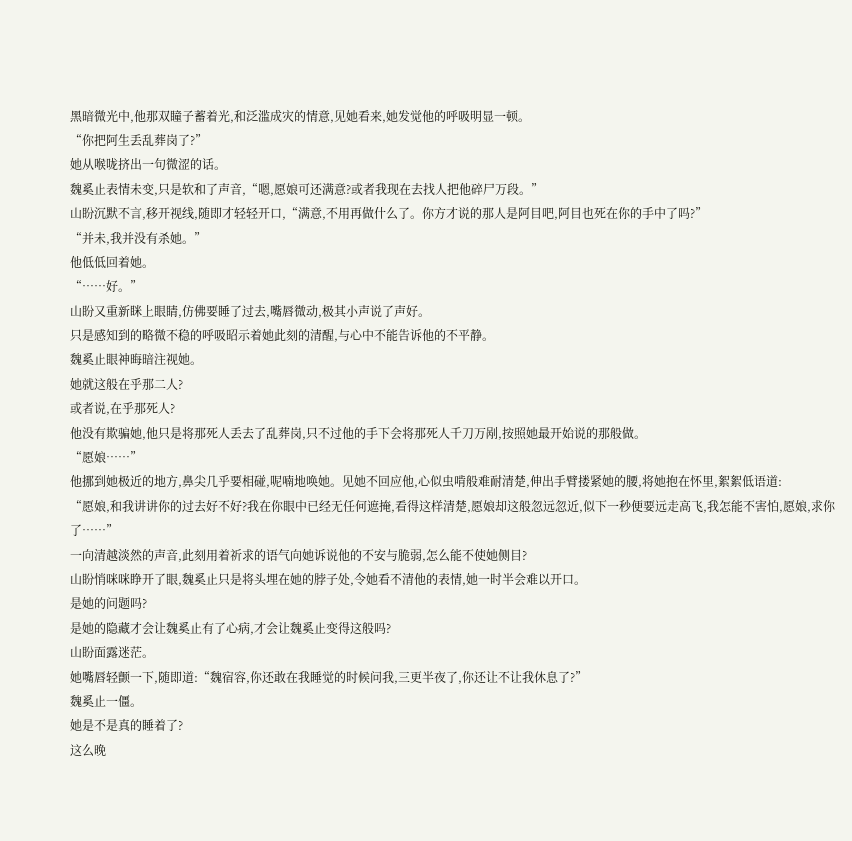黑暗微光中,他那双瞳子蓄着光,和泛滥成灾的情意,见她看来,她发觉他的呼吸明显一顿。
“你把阿生丢乱葬岗了?”
她从喉咙挤出一句微涩的话。
魏奚止表情未变,只是软和了声音,“嗯,愿娘可还满意?或者我现在去找人把他碎尸万段。”
山盼沉默不言,移开视线,随即才轻轻开口,“满意,不用再做什么了。你方才说的那人是阿目吧,阿目也死在你的手中了吗?”
“并未,我并没有杀她。”
他低低回着她。
“……好。”
山盼又重新眯上眼睛,仿佛要睡了过去,嘴唇微动,极其小声说了声好。
只是感知到的略微不稳的呼吸昭示着她此刻的清醒,与心中不能告诉他的不平静。
魏奚止眼神晦暗注视她。
她就这般在乎那二人?
或者说,在乎那死人?
他没有欺骗她,他只是将那死人丢去了乱葬岗,只不过他的手下会将那死人千刀万剐,按照她最开始说的那般做。
“愿娘……”
他挪到她极近的地方,鼻尖几乎要相碰,呢喃地唤她。见她不回应他,心似虫啃般难耐清楚,伸出手臂搂紧她的腰,将她抱在怀里,絮絮低语道:
“愿娘,和我讲讲你的过去好不好?我在你眼中已经无任何遮掩,看得这样清楚,愿娘却这般忽远忽近,似下一秒便要远走高飞,我怎能不害怕,愿娘,求你了……”
一向清越淡然的声音,此刻用着祈求的语气向她诉说他的不安与脆弱,怎么能不使她侧目?
山盼悄咪咪睁开了眼,魏奚止只是将头埋在她的脖子处,令她看不清他的表情,她一时半会难以开口。
是她的问题吗?
是她的隐藏才会让魏奚止有了心病,才会让魏奚止变得这般吗?
山盼面露迷茫。
她嘴唇轻颤一下,随即道:“魏宿容,你还敢在我睡觉的时候问我,三更半夜了,你还让不让我休息了?”
魏奚止一僵。
她是不是真的睡着了?
这么晚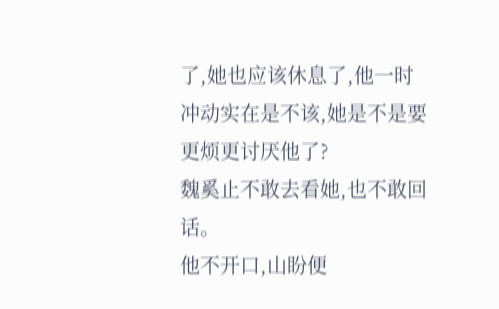了,她也应该休息了,他一时冲动实在是不该,她是不是要更烦更讨厌他了?
魏奚止不敢去看她,也不敢回话。
他不开口,山盼便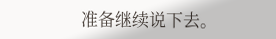准备继续说下去。